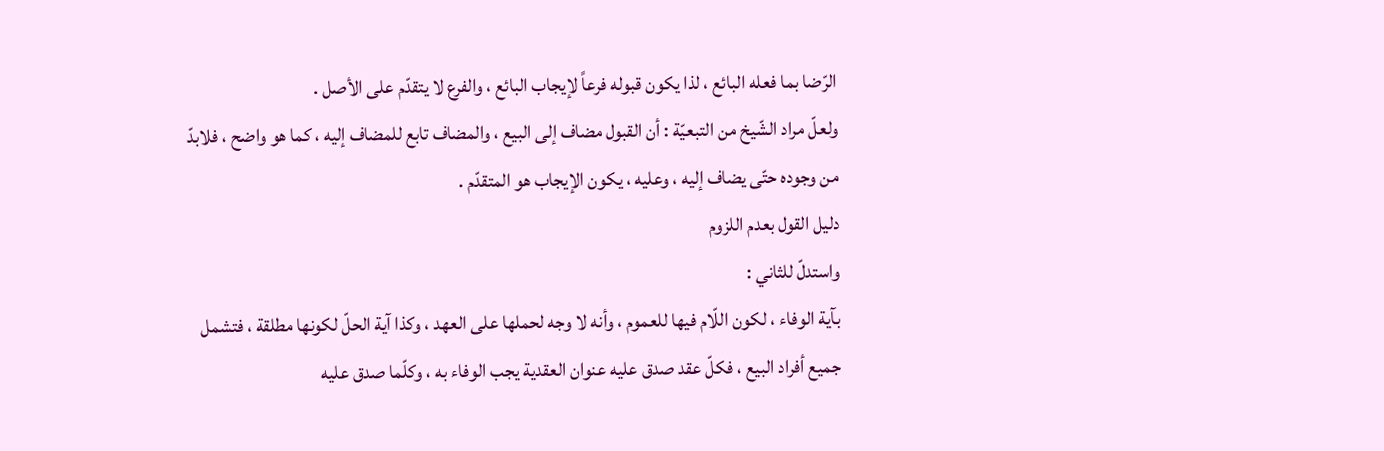الرّضا بما فعله البائع ، لذا يكون قبوله فرعاً لإيجاب البائع ، والفرع لا يتقدّم على الأصل .
ولعلّ مراد الشّيخ من التبعيّة : أن القبول مضاف إلى البيع ، والمضاف تابع للمضاف إليه ، كما هو واضح ، فلابدّ من وجوده حتّى يضاف إليه ، وعليه ، يكون الإيجاب هو المتقدّم .
دليل القول بعدم اللزوم
واستدلّ للثاني :
بآية الوفاء ، لكون اللّام فيها للعموم ، وأنه لا وجه لحملها على العهد ، وكذا آية الحلّ لكونها مطلقة ، فتشمل جميع أفراد البيع ، فكلّ عقد صدق عليه عنوان العقدية يجب الوفاء به ، وكلّما صدق عليه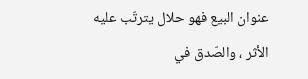عنوان البيع فهو حلال يترتّب عليه الأثر ، والصّدق في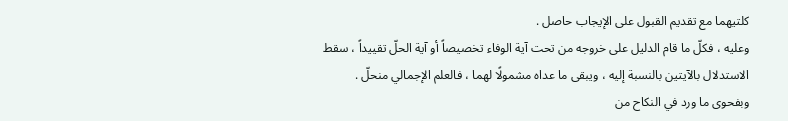كلتيهما مع تقديم القبول على الإيجاب حاصل .
وعليه ، فكلّ ما قام الدليل على خروجه من تحت آية الوفاء تخصيصاً أو آية الحلّ تقييداً ، سقط الاستدلال بالآيتين بالنسبة إليه ، ويبقى ما عداه مشمولًا لهما ، فالعلم الإجمالي منحلّ .
وبفحوى ما ورد في النكاح من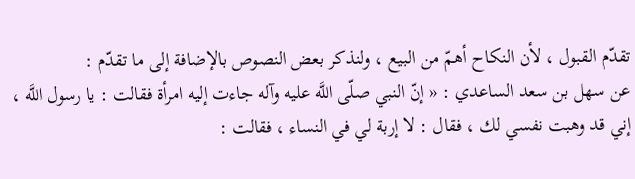تقدّم القبول ، لأن النكاح أهمّ من البيع ، ولنذكر بعض النصوص بالإضافة إلى ما تقدّم :
عن سهل بن سعد الساعدي : « إنّ النبي صلّى اللَّه عليه وآله جاءت إليه امرأة فقالت : يا رسول اللَّه ، إني قد وهبت نفسي لك ، فقال : لا إربة لي في النساء ، فقالت :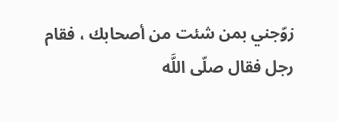زوّجني بمن شئت من أصحابك ، فقام رجل فقال صلّى اللَّه